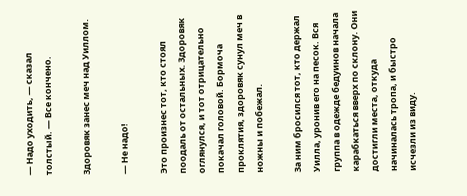— Надо уходить, — сказал толстый. — Все кончено.

Здоровяк занес меч над Уиллом.

— Не надо!

Это произнес тот, кто стоял поодаль от остальных. Здоровяк оглянулся, и тот отрицательно покачал головой. Бормоча проклятия, здоровяк сунул меч в ножны и побежал.

За ним бросился тот, кто держал Уилла, уронив его на песок. Вся группа в одежде бедуинов начала карабкаться вверх по склону. Они достигли места, откуда начиналась тропа, и быстро исчезли из виду.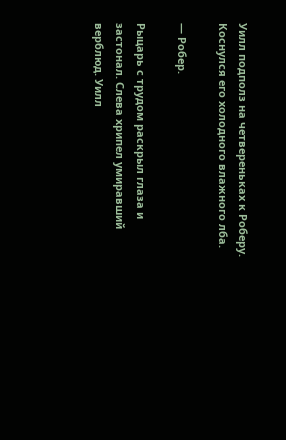Уилл подполз на четвереньках к Роберу. Коснулся его холодного влажного лба.

— Робер.

Рыцарь с трудом раскрыл глаза и застонал. Слева хрипел умиравший верблюд. Уилл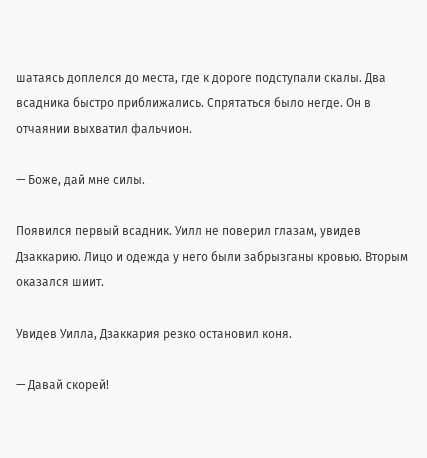шатаясь доплелся до места, где к дороге подступали скалы. Два всадника быстро приближались. Спрятаться было негде. Он в отчаянии выхватил фальчион.

— Боже, дай мне силы.

Появился первый всадник. Уилл не поверил глазам, увидев Дзаккарию. Лицо и одежда у него были забрызганы кровью. Вторым оказался шиит.

Увидев Уилла, Дзаккария резко остановил коня.

— Давай скорей!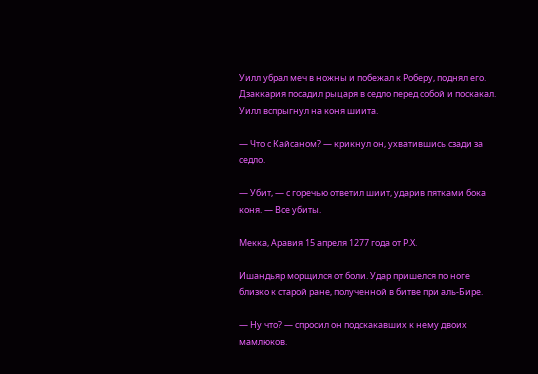Уилл убрал меч в ножны и побежал к Роберу, поднял его. Дзаккария посадил рыцаря в седло перед собой и поскакал. Уилл вспрыгнул на коня шиита.

— Что с Кайсаном? — крикнул он, ухватившись сзади за седло.

— Убит, — с горечью ответил шиит, ударив пятками бока коня. — Все убиты.

Мекка, Аравия 15 апреля 1277 года от Р.Х.

Ишандьяр морщился от боли. Удар пришелся по ноге близко к старой ране, полученной в битве при аль-Бире.

— Ну что? — спросил он подскакавших к нему двоих мамлюков.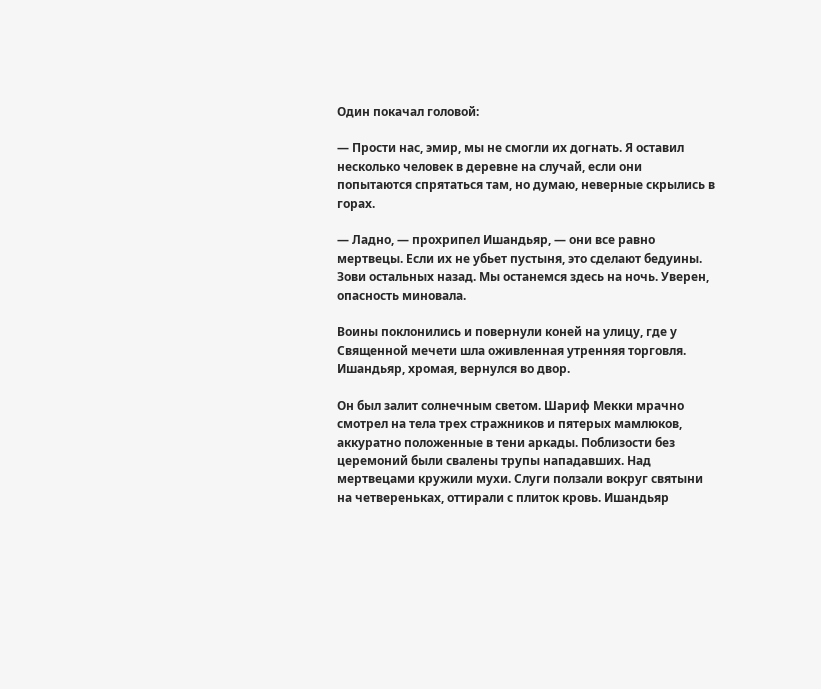Один покачал головой:

— Прости нас, эмир, мы не смогли их догнать. Я оставил несколько человек в деревне на случай, если они попытаются спрятаться там, но думаю, неверные скрылись в горах.

— Ладно, — прохрипел Ишандьяр, — они все равно мертвецы. Если их не убьет пустыня, это сделают бедуины. Зови остальных назад. Мы останемся здесь на ночь. Уверен, опасность миновала.

Воины поклонились и повернули коней на улицу, где у Священной мечети шла оживленная утренняя торговля. Ишандьяр, хромая, вернулся во двор.

Он был залит солнечным светом. Шариф Мекки мрачно смотрел на тела трех стражников и пятерых мамлюков, аккуратно положенные в тени аркады. Поблизости без церемоний были свалены трупы нападавших. Над мертвецами кружили мухи. Слуги ползали вокруг святыни на четвереньках, оттирали с плиток кровь. Ишандьяр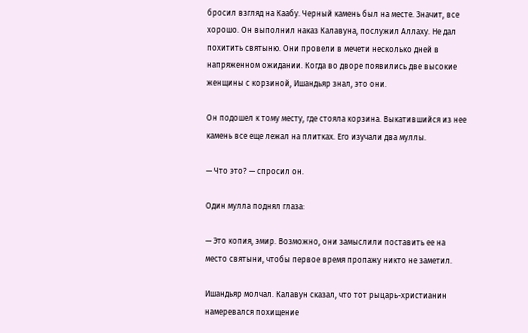бросил взгляд на Каабу. Черный камень был на месте. Значит, все хорошо. Он выполнил наказ Калавуна, послужил Аллаху. Не дал похитить святыню. Они провели в мечети несколько дней в напряженном ожидании. Когда во дворе появились две высокие женщины с корзиной, Ишандьяр знал, это они.

Он подошел к тому месту, где стояла корзина. Выкатившийся из нее камень все еще лежал на плитках. Его изучали два муллы.

— Что это? — спросил он.

Один мулла поднял глаза:

— Это копия, эмир. Возможно, они замыслили поставить ее на место святыни, чтобы первое время пропажу никто не заметил.

Ишандьяр молчал. Калавун сказал, что тот рыцарь-христианин намеревался похищение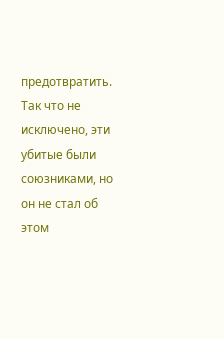предотвратить. Так что не исключено, эти убитые были союзниками, но он не стал об этом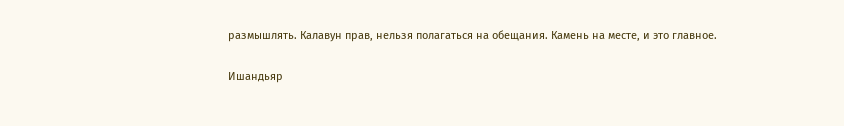размышлять. Калавун прав, нельзя полагаться на обещания. Камень на месте, и это главное.

Ишандьяр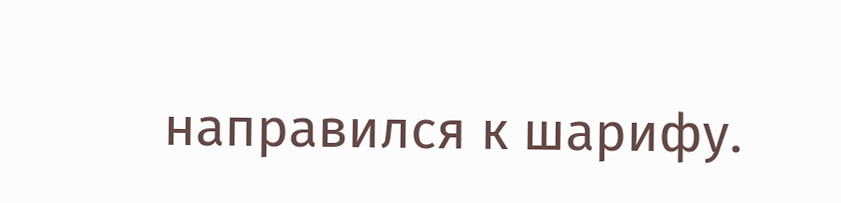направился к шарифу.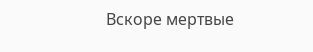Вскоре мертвые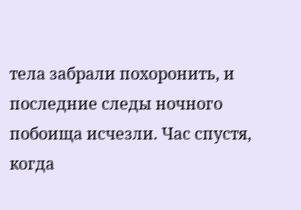тела забрали похоронить, и последние следы ночного побоища исчезли. Час спустя, когда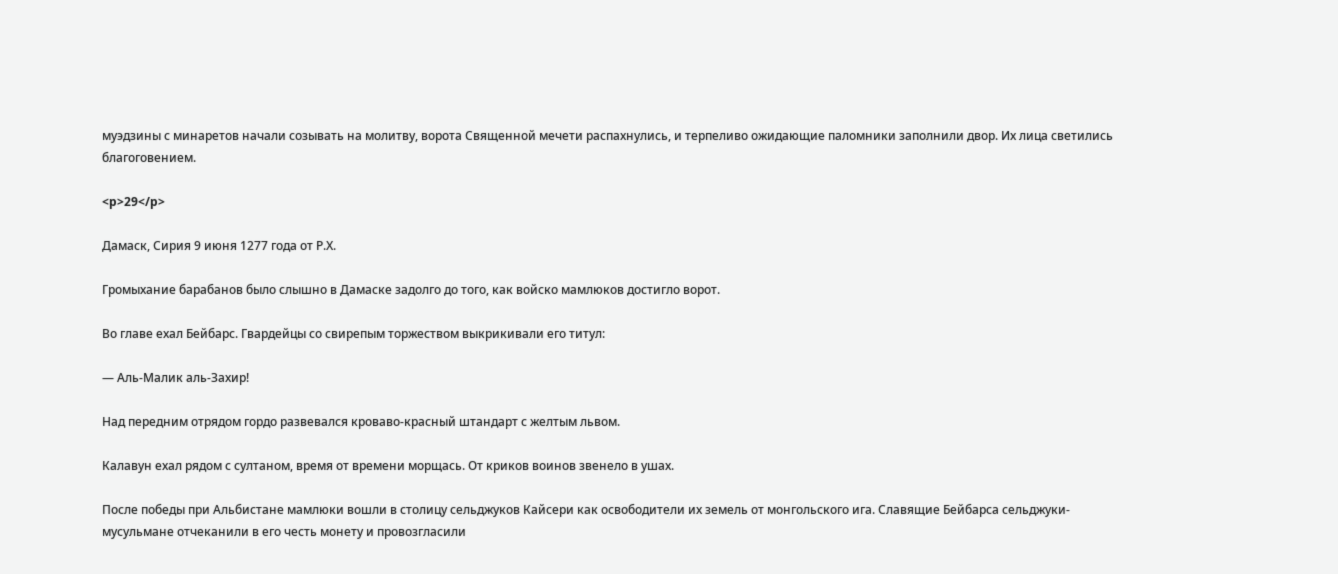муэдзины с минаретов начали созывать на молитву, ворота Священной мечети распахнулись, и терпеливо ожидающие паломники заполнили двор. Их лица светились благоговением.

<p>29</p>

Дамаск, Сирия 9 июня 1277 года от Р.Х.

Громыхание барабанов было слышно в Дамаске задолго до того, как войско мамлюков достигло ворот.

Во главе ехал Бейбарс. Гвардейцы со свирепым торжеством выкрикивали его титул:

— Аль-Малик аль-Захир!

Над передним отрядом гордо развевался кроваво-красный штандарт с желтым львом.

Калавун ехал рядом с султаном, время от времени морщась. От криков воинов звенело в ушах.

После победы при Альбистане мамлюки вошли в столицу сельджуков Кайсери как освободители их земель от монгольского ига. Славящие Бейбарса сельджуки-мусульмане отчеканили в его честь монету и провозгласили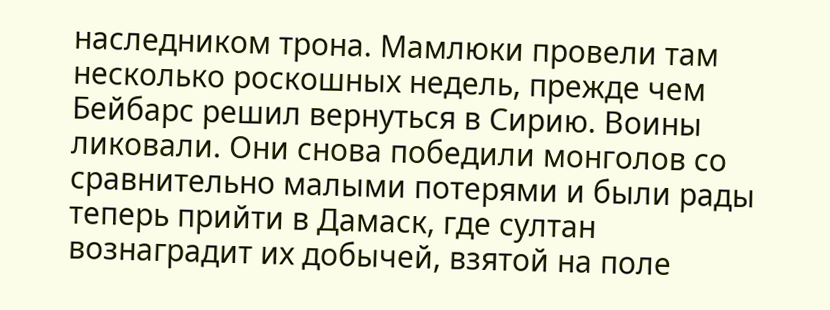наследником трона. Мамлюки провели там несколько роскошных недель, прежде чем Бейбарс решил вернуться в Сирию. Воины ликовали. Они снова победили монголов со сравнительно малыми потерями и были рады теперь прийти в Дамаск, где султан вознаградит их добычей, взятой на поле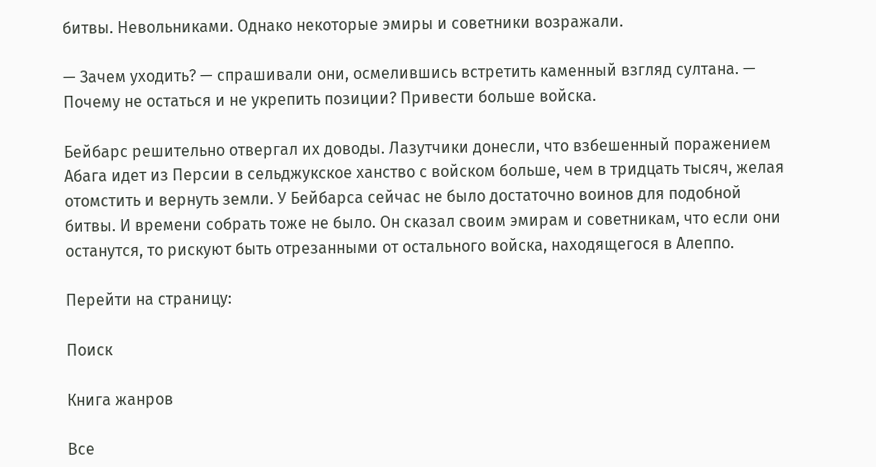битвы. Невольниками. Однако некоторые эмиры и советники возражали.

— Зачем уходить? — спрашивали они, осмелившись встретить каменный взгляд султана. — Почему не остаться и не укрепить позиции? Привести больше войска.

Бейбарс решительно отвергал их доводы. Лазутчики донесли, что взбешенный поражением Абага идет из Персии в сельджукское ханство с войском больше, чем в тридцать тысяч, желая отомстить и вернуть земли. У Бейбарса сейчас не было достаточно воинов для подобной битвы. И времени собрать тоже не было. Он сказал своим эмирам и советникам, что если они останутся, то рискуют быть отрезанными от остального войска, находящегося в Алеппо.

Перейти на страницу:

Поиск

Книга жанров

Все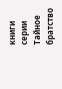книги серии Тайное братство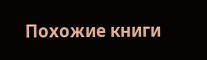Похожие книги